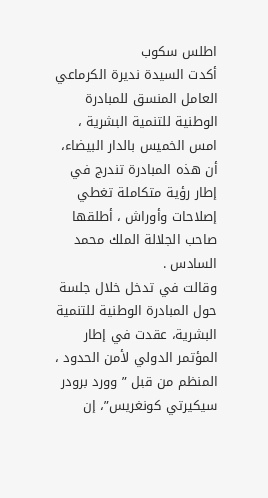اطلس سكوب
أكدت السيدة نديرة الكرماعي العامل المنسق للمبادرة الوطنية للتنمية البشرية ، امس الخميس بالدار البيضاء، أن هذه المبادرة تندرج في إطار رؤية متكاملة تغطي إصلاحات وأوراش ، أطلقها صاحب الجلالة الملك محمد السادس .
وقالت في تدخل خلال جلسة حول المبادرة الوطنية للتنمية البشرية، عقدت في إطار المؤتمر الدولي لأمن الحدود ، المنظم من قبل ” وورد برودر سيكيرتي كونغريس”، إن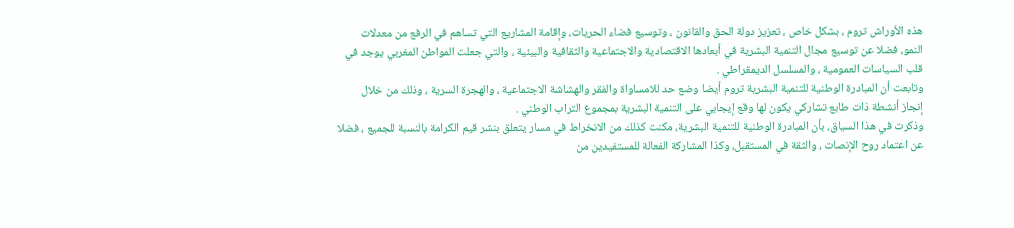هذه الأوراش تروم ، بشكل خاص ، تعزيز دولة الحق والقانون ، وتوسيع فضاء الحريات، وإقامة المشاريع التي تساهم في الرفع من معدلات النمو، فضلا عن توسيع مجال التنمية البشرية في أبعادها الاقتصادية والاجتماعية والثقافية والبيئية ، والتي جعلت المواطن المغربي يوجد في قلب السياسات العمومية ، والمسلسل الديمقراطي .
وتابعت أن المبادرة الوطنية للتنمية البشرية تروم أيضا وضع حد للامساواة والفقر والهشاشة الاجتماعية ، والهجرة السرية ، وذلك من خلال إنجاز أنشطة ذات طابع تشاركي يكون لها وقع إيجابي على التنمية البشرية بمجموع التراب الوطني .
وذكرت في هذا السياق، بأن المبادرة الوطنية للتنمية البشرية، مكنت كذلك من الانخراط في مسار يتعلق بنشر قيم الكرامة بالنسبة للجميع ، فضلا عن اعتماد روح الإنصات ، والثقة في المستقبل، وكذا المشاركة الفعالة للمستفيدين من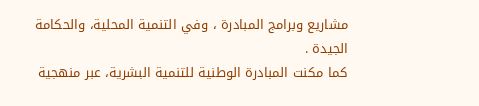مشاريع وبرامج المبادرة ، وفي التنمية المحلية، والحكامة الجيدة .
كما مكنت المبادرة الوطنية للتنمية البشرية، عبر منهجية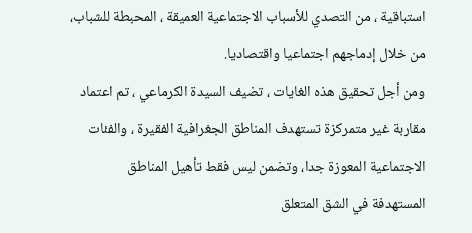استباقية ، من التصدي للأسباب الاجتماعية العميقة ، المحبطة للشباب، من خلال إدماجهم اجتماعيا واقتصاديا.
ومن أجل تحقيق هذه الغايات ، تضيف السيدة الكرماعي ، تم اعتماد مقاربة غير متمركزة تستهدف المناطق الجغرافية الفقيرة ، والفئات الاجتماعية المعوزة جدا، وتضمن ليس فقط تأهيل المناطق المستهدفة في الشق المتعلق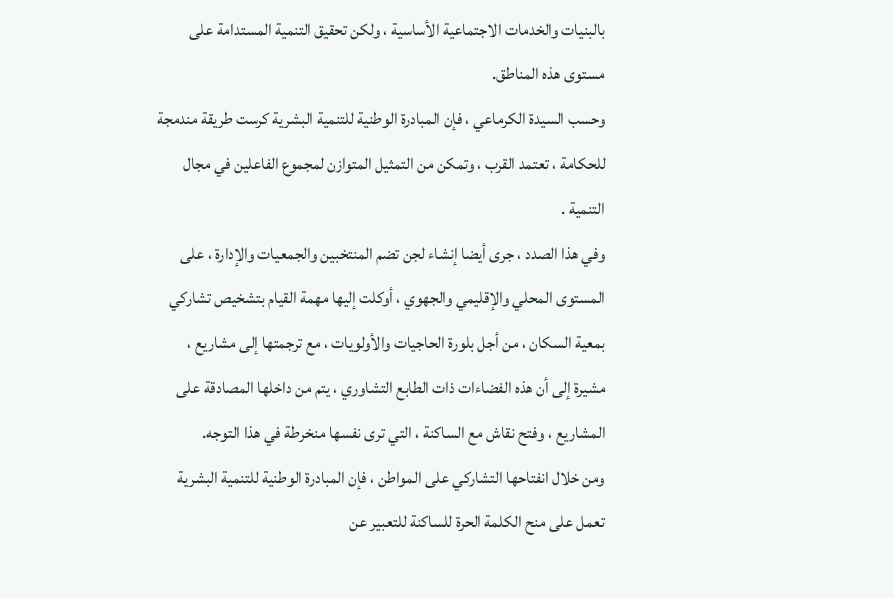بالبنيات والخدمات الاجتماعية الأساسية ، ولكن تحقيق التنمية المستدامة على مستوى هذه المناطق.
وحسب السيدة الكرماعي ، فإن المبادرة الوطنية للتنمية البشرية كرست طريقة مندمجة للحكامة ، تعتمد القرب ، وتمكن من التمثيل المتوازن لمجموع الفاعلين في مجال التنمية .
وفي هذا الصدد ، جرى أيضا إنشاء لجن تضم المنتخبين والجمعيات والإدارة ، على المستوى المحلي والإقليمي والجهوي ، أوكلت إليها مهمة القيام بتشخيص تشاركي بمعية السكان ، من أجل بلورة الحاجيات والأولويات ، مع ترجمتها إلى مشاريع ، مشيرة إلى أن هذه الفضاءات ذات الطابع التشاوري ، يتم من داخلها المصادقة على المشاريع ، وفتح نقاش مع الساكنة ، التي ترى نفسها منخرطة في هذا التوجه.
ومن خلال انفتاحها التشاركي على المواطن ، فإن المبادرة الوطنية للتنمية البشرية تعمل على منح الكلمة الحرة للساكنة للتعبير عن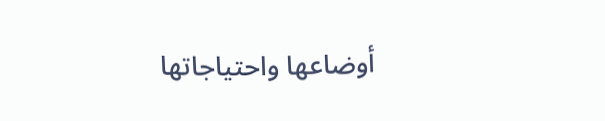أوضاعها واحتياجاتها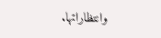وانتظاراتها.